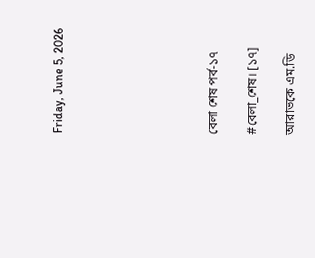Friday, June 5, 2026







বেলা শেষ পর্ব-১৭

#বেলা_শেষ। [১৭]

আরাভকে এম.ডি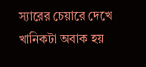স্যারের চেয়ারে দেখে খানিকটা অবাক হয়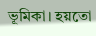ভূমিকা। হয়তো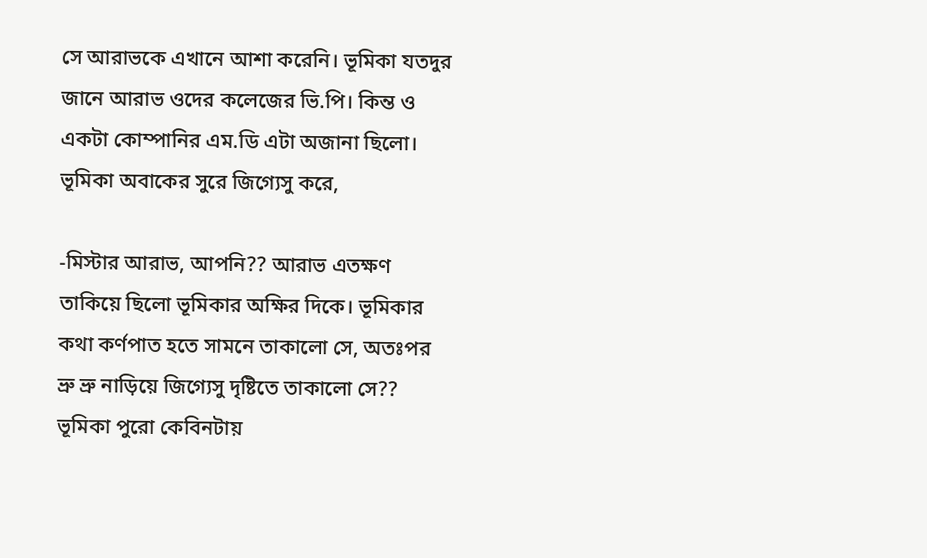সে আরাভকে এখানে আশা করেনি। ভূমিকা যতদুর জানে আরাভ ওদের কলেজের ভি.পি। কিন্ত ও একটা কোম্পানির এম.ডি এটা অজানা ছিলো। ভূমিকা অবাকের সুরে জিগ্যেসু করে,

-মিস্টার আরাভ, আপনি?? আরাভ এতক্ষণ তাকিয়ে ছিলো ভূমিকার অক্ষির দিকে। ভূমিকার কথা কর্ণপাত হতে সামনে তাকালো সে, অতঃপর ভ্রু ভ্রু নাড়িয়ে জিগ্যেসু দৃষ্টিতে তাকালো সে?? ভূমিকা পুরো কেবিনটায়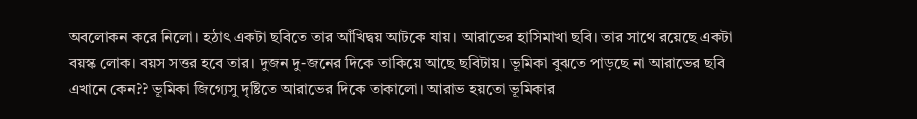অবলোকন করে নিলো। হঠাৎ একটা ছবিতে তার আঁখিদ্বয় আটকে যায়। আরাভের হাসিমাখা ছবি। তার সাথে রয়েছে একটা বয়স্ক লোক। বয়স সত্তর হবে তার। দুজন দু-জনের দিকে তাকিয়ে আছে ছবিটায়। ভূমিকা বুঝতে পাড়ছে না আরাভের ছবি এখানে কেন?? ভূমিকা জিগ্যেসু দৃষ্টিতে আরাভের দিকে তাকালো। আরাভ হয়তো ভূমিকার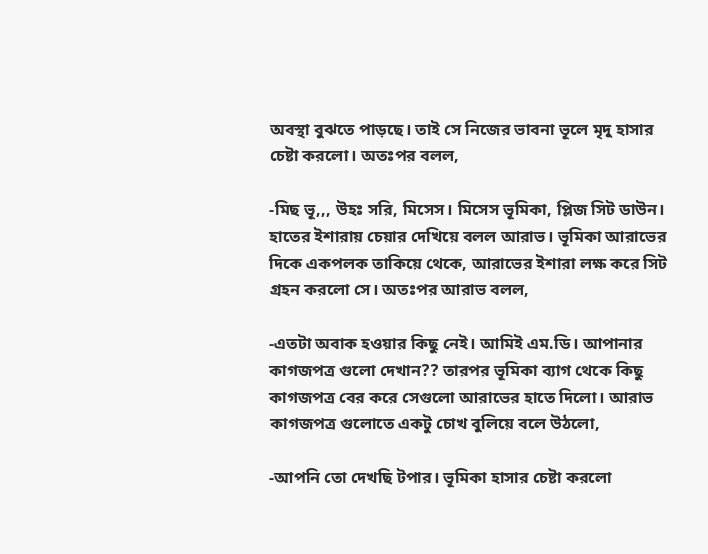অবস্থা বুঝতে পাড়ছে। তাই সে নিজের ভাবনা ভূলে মৃদু হাসার চেষ্টা করলো। অতঃপর বলল,

-মিছ ভূ,,, উহঃ সরি, মিসেস। মিসেস ভূমিকা, প্লিজ সিট ডাউন। হাতের ইশারায় চেয়ার দেখিয়ে বলল আরাভ। ভূমিকা আরাভের দিকে একপলক তাকিয়ে থেকে, আরাভের ইশারা লক্ষ করে সিট গ্রহন করলো সে। অতঃপর আরাভ বলল,

-এতটা অবাক হওয়ার কিছু নেই। আমিই এম.ডি। আপানার কাগজপত্র গুলো দেখান?? তারপর ভূমিকা ব্যাগ থেকে কিছু কাগজপত্র বের করে সেগুলো আরাভের হাতে দিলো। আরাভ কাগজপত্র গুলোতে একটু চোখ বুলিয়ে বলে উঠলো,

-আপনি তো দেখছি টপার। ভূমিকা হাসার চেষ্টা করলো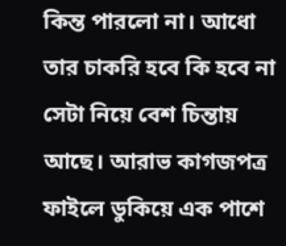কিন্ত পারলো না। আধো তার চাকরি হবে কি হবে না সেটা নিয়ে বেশ চিন্তায় আছে। আরাভ কাগজপত্র ফাইলে ডুকিয়ে এক পাশে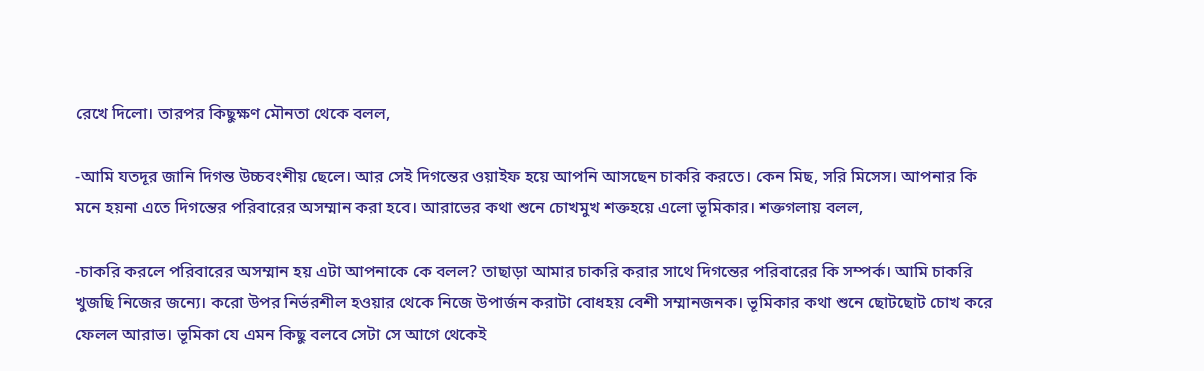রেখে দিলো। তারপর কিছুক্ষণ মৌনতা থেকে বলল,

-আমি যতদূর জানি দিগন্ত উচ্চবংশীয় ছেলে। আর সেই দিগন্তের ওয়াইফ হয়ে আপনি আসছেন চাকরি করতে। কেন মিছ, সরি মিসেস। আপনার কি মনে হয়না এতে দিগন্তের পরিবারের অসম্মান করা হবে। আরাভের কথা শুনে চোখমুখ শক্তহয়ে এলো ভূমিকার। শক্তগলায় বলল,

-চাকরি করলে পরিবারের অসম্মান হয় এটা আপনাকে কে বলল? তাছাড়া আমার চাকরি করার সাথে দিগন্তের পরিবারের কি সম্পর্ক। আমি চাকরি খুজছি নিজের জন্যে। করো উপর নির্ভরশীল হওয়ার থেকে নিজে উপার্জন করাটা বোধহয় বেশী সম্মানজনক। ভূমিকার কথা শুনে ছোটছোট চোখ করে ফেলল আরাভ। ভূমিকা যে এমন কিছু বলবে সেটা সে আগে থেকেই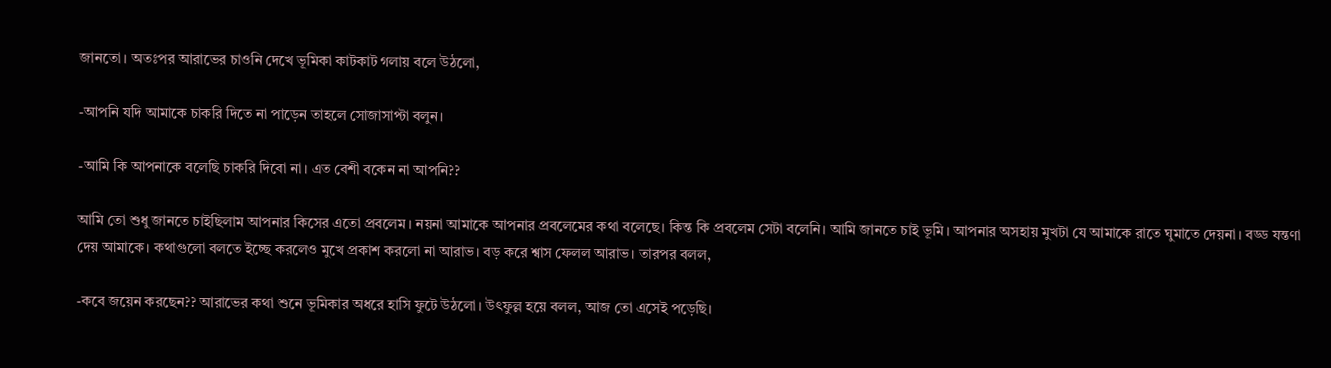জানতো। অতঃপর আরাভের চাওনি দেখে ভূমিকা কাটকাট গলায় বলে উঠলো,

-আপনি যদি আমাকে চাকরি দিতে না পাড়েন তাহলে সোজাসাপ্টা বলুন।

-আমি কি আপনাকে বলেছি চাকরি দিবো না। এত বেশী বকেন না আপনি??

আমি তো শুধু জানতে চাইছিলাম আপনার কিসের এতো প্রবলেম। নয়না আমাকে আপনার প্রবলেমের কথা বলেছে। কিন্ত কি প্রবলেম সেটা বলেনি। আমি জানতে চাই ভূমি। আপনার অসহায় মুখটা যে আমাকে রাতে ঘুমাতে দেয়না। বড্ড যন্তণা দেয় আমাকে। কথাগুলো বলতে ইচ্ছে করলেও মুখে প্রকাশ করলো না আরাভ। বড় করে শ্বাস ফেলল আরাভ। তারপর বলল,

-কবে জয়েন করছেন?? আরাভের কথা শুনে ভূমিকার অধরে হাসি ফুটে উঠলো। উৎফুল্ল হয়ে বলল, আজ তো এসেই পড়েছি।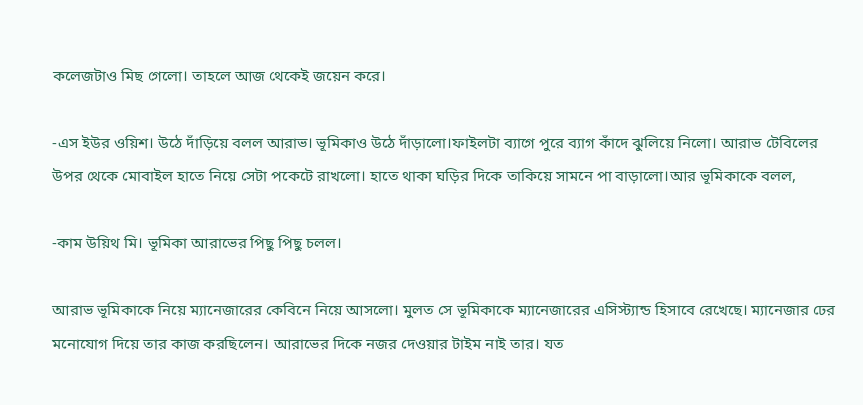কলেজটাও মিছ গেলো। তাহলে আজ থেকেই জয়েন করে।

-এস ইউর ওয়িশ। উঠে দাঁড়িয়ে বলল আরাভ। ভূমিকাও উঠে দাঁড়ালো।ফাইলটা ব্যাগে পুরে ব্যাগ কাঁদে ঝুলিয়ে নিলো। আরাভ টেবিলের উপর থেকে মোবাইল হাতে নিয়ে সেটা পকেটে রাখলো। হাতে থাকা ঘড়ির দিকে তাকিয়ে সামনে পা বাড়ালো।আর ভূমিকাকে বলল,

-কাম উয়িথ মি। ভূমিকা আরাভের পিছু পিছু চলল।

আরাভ ভূমিকাকে নিয়ে ম্যানেজারের কেবিনে নিয়ে আসলো। মুলত সে ভূমিকাকে ম্যানেজারের এসিস্ট্যান্ড হিসাবে রেখেছে। ম্যানেজার ঢের মনোযোগ দিয়ে তার কাজ করছিলেন। আরাভের দিকে নজর দেওয়ার টাইম নাই তার। যত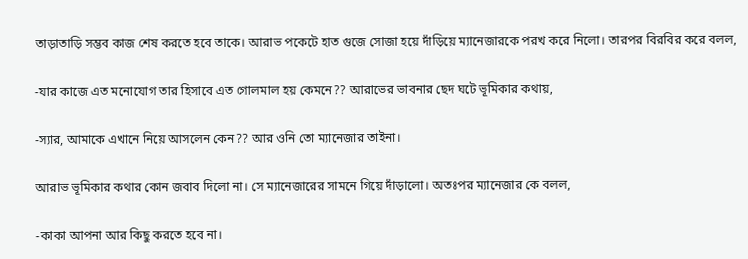তাড়াতাড়ি সম্ভব কাজ শেষ করতে হবে তাকে। আরাভ পকেটে হাত গুজে সোজা হয়ে দাঁড়িয়ে ম্যানেজারকে পরখ করে নিলো। তারপর বিরবির করে বলল,

-যার কাজে এত মনোযোগ তার হিসাবে এত গোলমাল হয় কেমনে?? আরাভের ভাবনার ছেদ ঘটে ভূমিকার কথায়,

-স্যার, আমাকে এখানে নিয়ে আসলেন কেন?? আর ওনি তো ম্যানেজার তাইনা।

আরাভ ভূমিকার কথার কোন জবাব দিলো না। সে ম্যানেজারের সামনে গিয়ে দাঁড়ালো। অতঃপর ম্যানেজার কে বলল,

-কাকা আপনা আর কিছু করতে হবে না।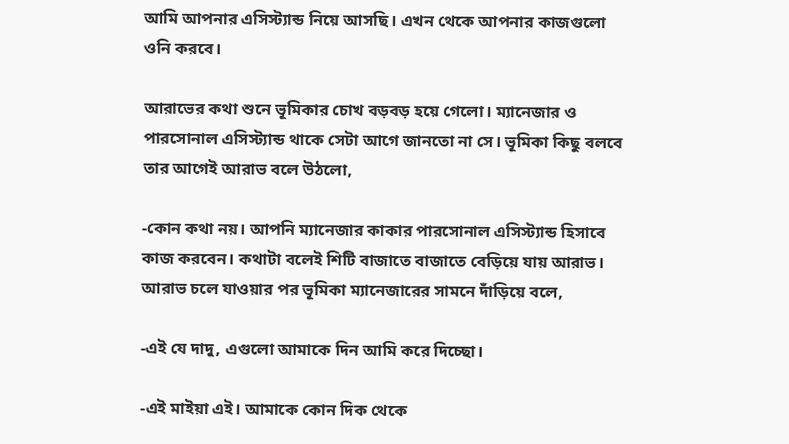আমি আপনার এসিস্ট্যান্ড নিয়ে আসছি। এখন থেকে আপনার কাজগুলো ওনি করবে।

আরাভের কথা শুনে ভূমিকার চোখ বড়বড় হয়ে গেলো। ম্যানেজার ও পারসোনাল এসিস্ট্যান্ড থাকে সেটা আগে জানতো না সে। ভূমিকা কিছু বলবে তার আগেই আরাভ বলে উঠলো,

-কোন কথা নয়। আপনি ম্যানেজার কাকার পারসোনাল এসিস্ট্যান্ড হিসাবে কাজ করবেন। কথাটা বলেই শিটি বাজাতে বাজাতে বেড়িয়ে যায় আরাভ। আরাভ চলে যাওয়ার পর ভূমিকা ম্যানেজারের সামনে দাঁড়িয়ে বলে,

-এই যে দাদু, এগুলো আমাকে দিন আমি করে দিচ্ছো।

-এই মাইয়া এই। আমাকে কোন দিক থেকে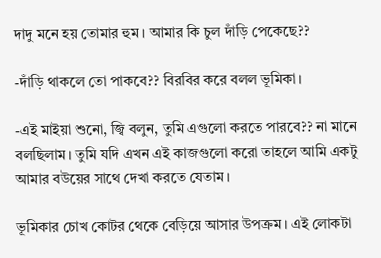দাদু মনে হয় তোমার হুম। আমার কি চুল দাঁড়ি পেকেছে??

-দাঁড়ি থাকলে তো পাকবে?? বিরবির করে বলল ভূমিকা।

-এই মাইয়া শুনো, জ্বি বলুন, তুমি এগুলো করতে পারবে?? না মানে বলছিলাম। তুমি যদি এখন এই কাজগুলো করো তাহলে আমি একটু আমার বউয়ের সাথে দেখা করতে যেতাম।

ভূমিকার চোখ কোটর থেকে বেড়িয়ে আসার উপক্রম। এই লোকটা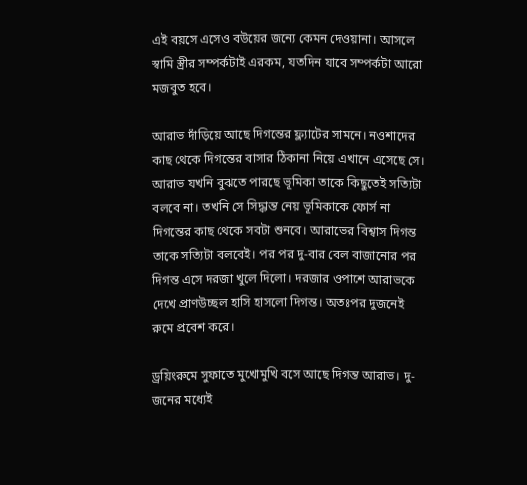এই বয়সে এসেও বউয়ের জন্যে কেমন দেওয়ানা। আসলে স্বামি স্ত্রীর সম্পর্কটাই এরকম, যতদিন যাবে সম্পর্কটা আরো মজবুত হবে।

আরাভ দাঁড়িয়ে আছে দিগন্তের ফ্ল্যাটের সামনে। নওশাদের কাছ থেকে দিগন্তের বাসার ঠিকানা নিয়ে এখানে এসেছে সে। আরাভ যখনি বুঝতে পারছে ভূমিকা তাকে কিছুতেই সত্যিটা বলবে না। তখনি সে সিদ্ধান্ত নেয় ভূমিকাকে ফোর্স না দিগন্তের কাছ থেকে সবটা শুনবে। আরাভের বিশ্বাস দিগন্ত তাকে সত্যিটা বলবেই। পর পর দু-বার বেল বাজানোর পর দিগন্ত এসে দরজা খুলে দিলো। দরজার ওপাশে আরাভকে দেখে প্রাণউচ্ছল হাসি হাসলো দিগন্ত। অতঃপর দুজনেই রুমে প্রবেশ করে।

ড্রয়িংরুমে সুফাতে মুখোমুখি বসে আছে দিগন্ত আরাভ। দু-জনের মধ্যেই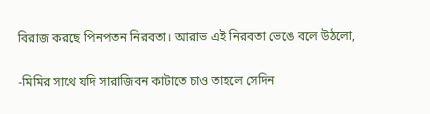বিরাজ করছে পিনপতন নিরবতা। আরাভ এই নিরবতা ভেঙে বলে উঠলো,

-মিমির সাথে যদি সারাজিবন কাটাতে চাও তাহলে সেদিন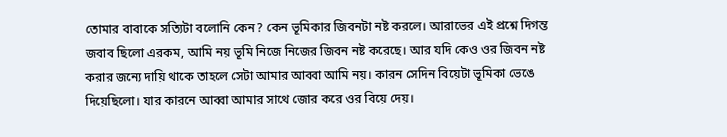তোমার বাবাকে সত্যিটা বলোনি কেন? কেন ভূমিকার জিবনটা নষ্ট করলে। আরাভের এই প্রশ্নে দিগন্ত জবাব ছিলো এরকম, আমি নয় ভূমি নিজে নিজের জিবন নষ্ট করেছে। আর যদি কেও ওর জিবন নষ্ট করার জন্যে দায়ি থাকে তাহলে সেটা আমার আব্বা আমি নয়। কারন সেদিন বিয়েটা ভূমিকা ভেঙে দিয়েছিলো। যার কারনে আব্বা আমার সাথে জোর করে ওর বিয়ে দেয়।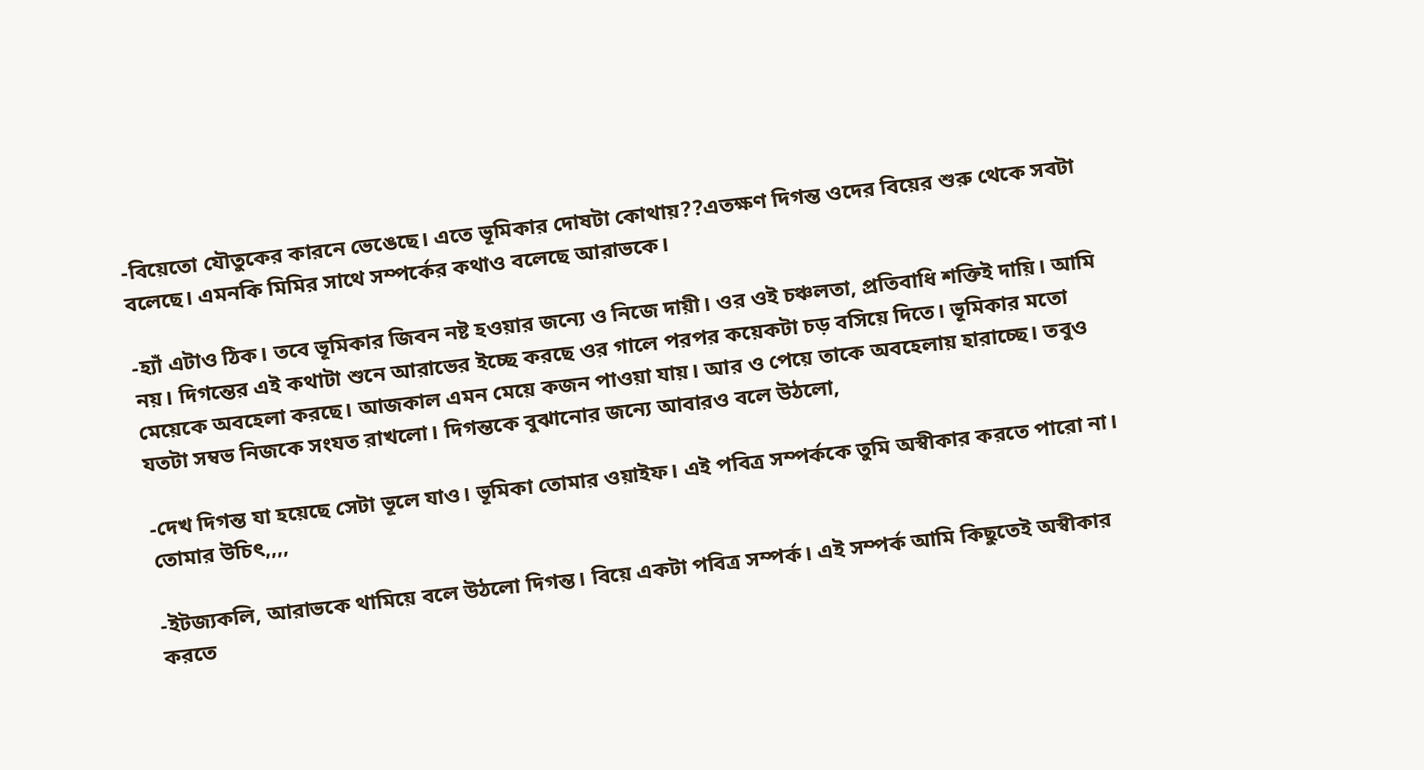-বিয়েতো যৌতুকের কারনে ভেঙেছে। এতে ভূমিকার দোষটা কোথায়??এতক্ষণ দিগন্ত ওদের বিয়ের শুরু থেকে সবটা বলেছে। এমনকি মিমির সাথে সম্পর্কের কথাও বলেছে আরাভকে।

-হ্যাঁ এটাও ঠিক। তবে ভূমিকার জিবন নষ্ট হওয়ার জন্যে ও নিজে দায়ী। ওর ওই চঞ্চলতা, প্রতিবাধি শক্তিই দায়ি। আমি নয়। দিগন্তের এই কথাটা শুনে আরাভের ইচ্ছে করছে ওর গালে পরপর কয়েকটা চড় বসিয়ে দিতে। ভূমিকার মতো মেয়েকে অবহেলা করছে। আজকাল এমন মেয়ে কজন পাওয়া যায়। আর ও পেয়ে তাকে অবহেলায় হারাচ্ছে। তবুও যতটা সম্বভ নিজকে সংযত রাখলো। দিগন্তকে বুঝানোর জন্যে আবারও বলে উঠলো,

-দেখ দিগন্ত যা হয়েছে সেটা ভূলে যাও। ভূমিকা তোমার ওয়াইফ। এই পবিত্র সম্পর্ককে তুমি অস্বীকার করতে পারো না। তোমার উচিৎ,,,,

-ইটজ্যকলি, আরাভকে থামিয়ে বলে উঠলো দিগন্ত। বিয়ে একটা পবিত্র সম্পর্ক। এই সম্পর্ক আমি কিছুতেই অস্বীকার করতে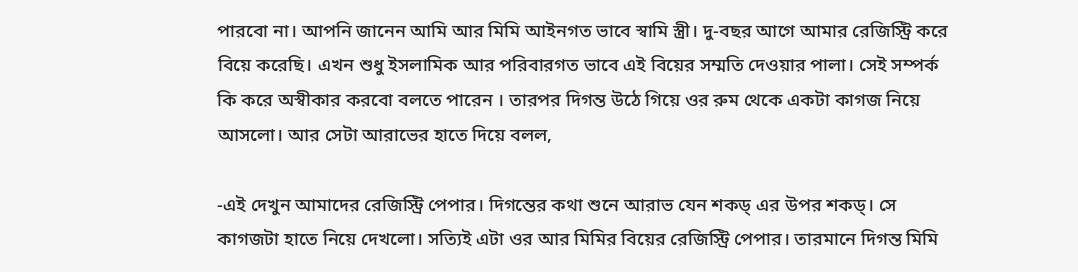পারবো না। আপনি জানেন আমি আর মিমি আইনগত ভাবে স্বামি স্ত্রী। দু-বছর আগে আমার রেজিস্ট্রি করে বিয়ে করেছি। এখন শুধু ইসলামিক আর পরিবারগত ভাবে এই বিয়ের সম্মতি দেওয়ার পালা। সেই সম্পর্ক কি করে অস্বীকার করবো বলতে পারেন । তারপর দিগন্ত উঠে গিয়ে ওর রুম থেকে একটা কাগজ নিয়ে আসলো। আর সেটা আরাভের হাতে দিয়ে বলল,

-এই দেখুন আমাদের রেজিস্ট্রি পেপার। দিগন্তের কথা শুনে আরাভ যেন শকড্ এর উপর শকড্। সে কাগজটা হাতে নিয়ে দেখলো। সত্যিই এটা ওর আর মিমির বিয়ের রেজিস্ট্রি পেপার। তারমানে দিগন্ত মিমি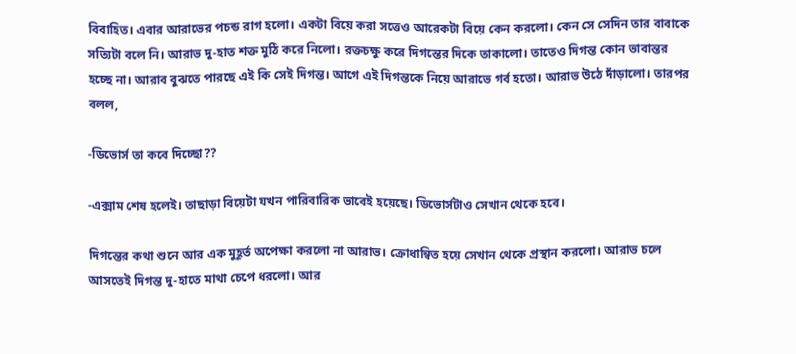বিবাহিত। এবার আরাভের পচন্ড রাগ হলো। একটা বিয়ে করা সত্তেও আরেকটা বিয়ে কেন করলো। কেন সে সেদিন তার বাবাকে সত্যিটা বলে নি। আরাভ দু-হাত শক্ত মুঠি করে নিলো। রক্তচক্ষু করে দিগন্তের দিকে তাকালো। তাতেও দিগন্ত কোন ভাবান্তর হচ্ছে না। আরাব বুঝতে পারছে এই কি সেই দিগন্ত। আগে এই দিগন্তকে নিয়ে আরাভে গর্ব হতো। আরাভ উঠে দাঁড়ালো। তারপর বলল,

-ডিভোর্স তা কবে দিচ্ছো??

-এক্সাম শেষ হলেই। তাছাড়া বিয়েটা যখন পারিবারিক ভাবেই হয়েছে। ডিভোর্সটাও সেখান থেকে হবে।

দিগন্তের কথা শুনে আর এক মুহূর্ত অপেক্ষা করলো না আরাভ। ক্রোধান্বিত হয়ে সেখান থেকে প্রস্থান করলো। আরাভ চলে আসতেই দিগন্ত দু-হাতে মাথা চেপে ধরলো। আর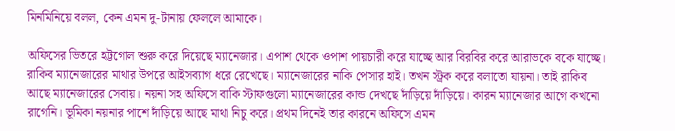মিনমিনিয়ে বলল, কেন এমন দু-টানায় ফেললে আমাকে।

অফিসের ভিতরে হট্টগোল শুরু করে দিয়েছে ম্যানেজার। এপাশ থেকে ওপাশ পায়চারী করে যাচ্ছে আর বিরবির করে আরাভকে বকে যাচ্ছে। রাকিব ম্যানেজারের মাথার উপরে আইসব্যাগ ধরে রেখেছে। ম্যানেজারের নাকি পেসার হাই। তখন স্ট্রক করে বলাতো যায়না। তাই রাকিব আছে ম্যানেজারের সেবায়। নয়না সহ অফিসে বাকি স্টাফগুলো ম্যানেজারের কান্ড দেখছে দাঁড়িয়ে দাঁড়িয়ে। কারন ম্যানেজার আগে কখনো রাগেনি। ভূমিকা নয়নার পাশে দাঁড়িয়ে আছে মাথা নিচু করে। প্রথম দিনেই তার কারনে অফিসে এমন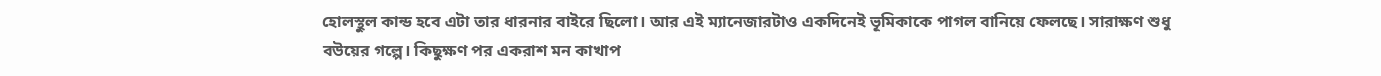হোলস্থুল কান্ড হবে এটা তার ধারনার বাইরে ছিলো। আর এই ম্যানেজারটাও একদিনেই ভূমিকাকে পাগল বানিয়ে ফেলছে। সারাক্ষণ শুধু বউয়ের গল্পে। কিছুক্ষণ পর একরাশ মন কাখাপ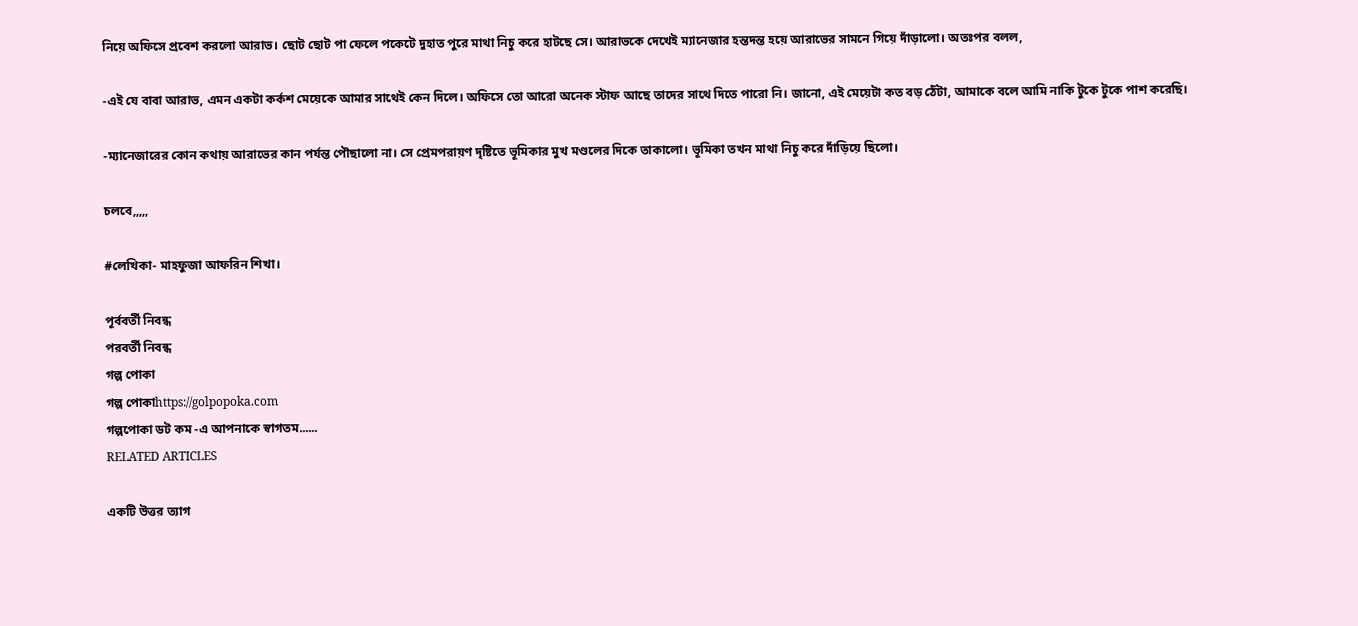নিয়ে অফিসে প্রবেশ করলো আরাভ। ছোট ছোট পা ফেলে পকেটে দুহাত পুরে মাথা নিচু করে হাটছে সে। আরাভকে দেখেই ম্যানেজার হন্তদন্ত হয়ে আরাভের সামনে গিয়ে দাঁড়ালো। অতঃপর বলল,

-এই যে বাবা আরাভ, এমন একটা কর্কশ মেয়েকে আমার সাথেই কেন দিলে। অফিসে তো আরো অনেক স্টাফ আছে তাদের সাথে দিতে পারো নি। জানো, এই মেয়েটা কত বড় ঠেঁটা, আমাকে বলে আমি নাকি টুকে টুকে পাশ করেছি।

-ম্যানেজারের কোন কথায় আরাভের কান পর্যন্ত পৌছালো না। সে প্রেমপরায়ণ দৃষ্টিতে ভূমিকার মুখ মণ্ডলের দিকে তাকালো। ভূমিকা তখন মাথা নিচু করে দাঁড়িয়ে ছিলো।

চলবে,,,,,

#লেখিকা- মাহফুজা আফরিন শিখা।

পূর্ববর্তী নিবন্ধ
পরবর্তী নিবন্ধ
গল্প পোকা
গল্প পোকাhttps://golpopoka.com
গল্পপোকা ডট কম -এ আপনাকে স্বাগতম......
RELATED ARTICLES

একটি উত্তর ত্যাগ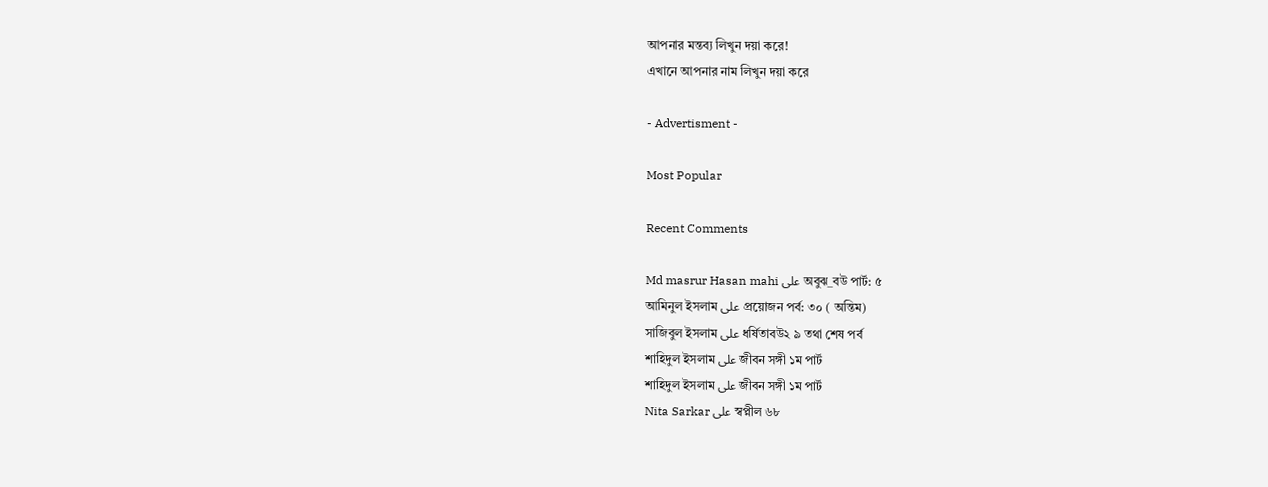আপনার মন্তব্য লিখুন দয়া করে!
এখানে আপনার নাম লিখুন দয়া করে

- Advertisment -

Most Popular

Recent Comments

Md masrur Hasan mahi على অবুঝ_বউ পার্ট: ৫
আমিনুল ইসলাম على প্রয়োজন পর্ব: ৩০ ( অন্তিম)
সাজিবুল ইসলাম على ধর্ষিতাবউ২ ৯ তথা শেষ পর্ব
শাহিদুল ইসলাম على জীবন সঙ্গী ১ম পার্ট
শাহিদুল ইসলাম على জীবন সঙ্গী ১ম পার্ট
Nita Sarkar على স্বপ্নীল ৬৮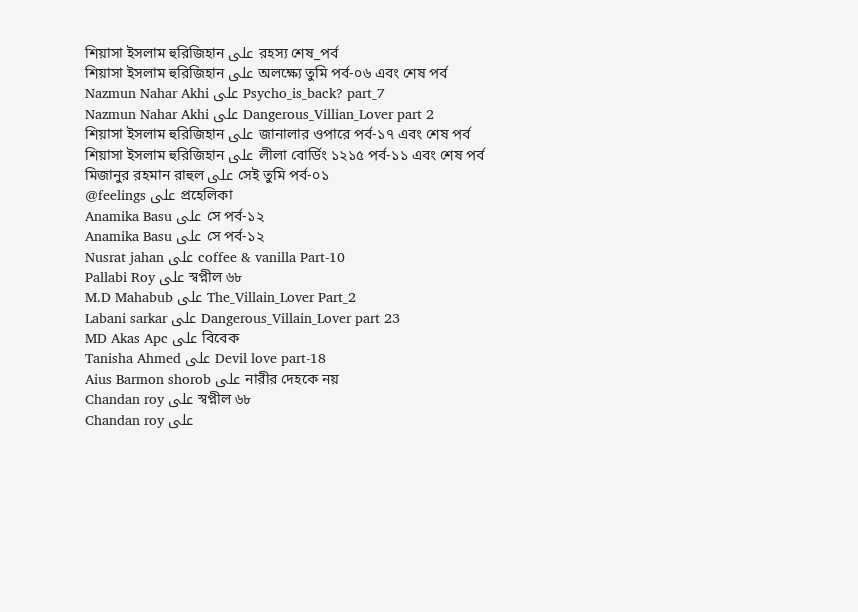শিয়াসা ইসলাম হুরিজিহান على রহস্য শেষ_পর্ব
শিয়াসা ইসলাম হুরিজিহান على অলক্ষ্যে তুমি পর্ব-০৬ এবং শেষ পর্ব
Nazmun Nahar Akhi على Psycho_is_back? part_7
Nazmun Nahar Akhi على Dangerous_Villian_Lover part 2
শিয়াসা ইসলাম হুরিজিহান على জানালার ওপারে পর্ব-১৭ এবং শেষ পর্ব
শিয়াসা ইসলাম হুরিজিহান على লীলা বোর্ডিং ১২১৫ পর্ব-১১ এবং শেষ পর্ব
মিজানুর রহমান রাহুল على সেই তুমি পর্ব-০১
@feelings على প্রহেলিকা
Anamika Basu على সে পর্ব-১২
Anamika Basu على সে পর্ব-১২
Nusrat jahan على coffee & vanilla Part-10
Pallabi Roy على স্বপ্নীল ৬৮
M.D Mahabub على The_Villain_Lover Part_2
Labani sarkar على Dangerous_Villain_Lover part 23
MD Akas Apc على বিবেক
Tanisha Ahmed على Devil love part-18
Aius Barmon shorob على নারীর দেহকে নয়
Chandan roy على স্বপ্নীল ৬৮
Chandan roy على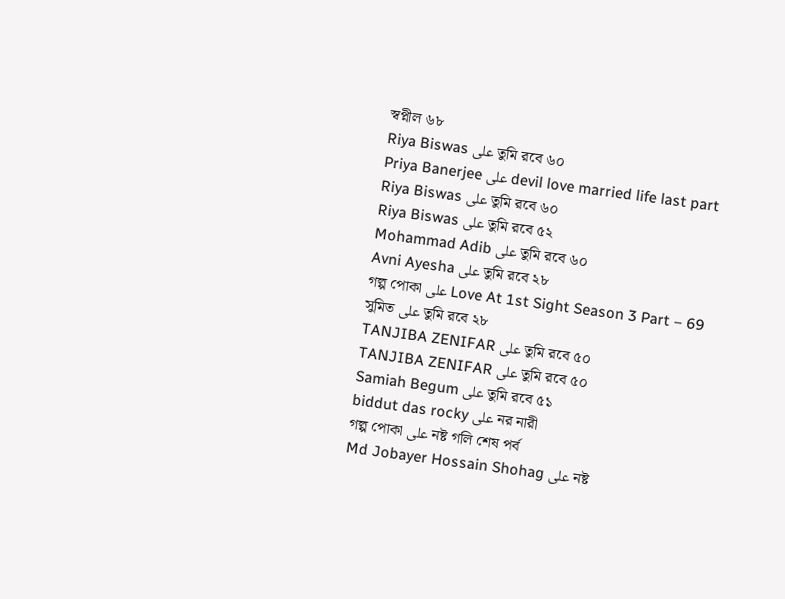স্বপ্নীল ৬৮
Riya Biswas على তুমি রবে ৬০
Priya Banerjee على devil love married life last part
Riya Biswas على তুমি রবে ৬০
Riya Biswas على তুমি রবে ৫২
Mohammad Adib على তুমি রবে ৬০
Avni Ayesha على তুমি রবে ২৮
গল্প পোকা على Love At 1st Sight Season 3 Part – 69
সুমিত على তুমি রবে ২৮
TANJIBA ZENIFAR على তুমি রবে ৫০
TANJIBA ZENIFAR على তুমি রবে ৫০
Samiah Begum على তুমি রবে ৫১
biddut das rocky على নর নারী
গল্প পোকা على নষ্ট গলি শেষ পর্ব
Md Jobayer Hossain Shohag على নষ্ট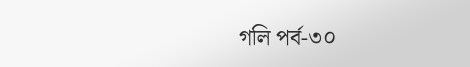গলি পর্ব-৩০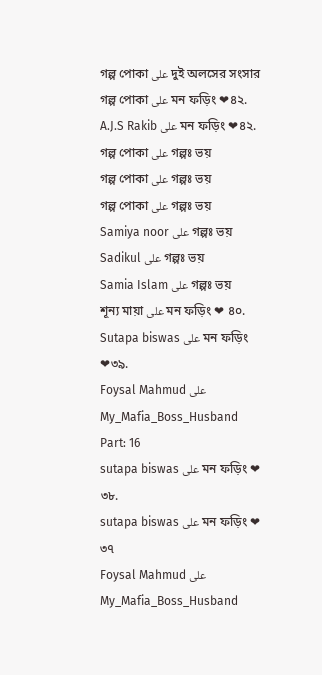গল্প পোকা على দুই অলসের সংসার
গল্প পোকা على মন ফড়িং ❤৪২.
A.J.S Rakib على মন ফড়িং ❤৪২.
গল্প পোকা على গল্পঃ ভয়
গল্প পোকা على গল্পঃ ভয়
গল্প পোকা على গল্পঃ ভয়
Samiya noor على গল্পঃ ভয়
Sadikul على গল্পঃ ভয়
Samia Islam على গল্পঃ ভয়
শূন্য মায়া على মন ফড়িং ❤ ৪০.
Sutapa biswas على মন ফড়িং ❤৩৯.
Foysal Mahmud على My_Mafia_Boss_Husband Part: 16
sutapa biswas على মন ফড়িং ❤ ৩৮.
sutapa biswas على মন ফড়িং ❤ ৩৭
Foysal Mahmud على My_Mafia_Boss_Husband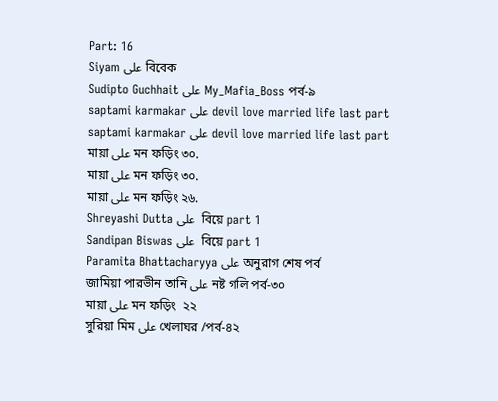Part: 16
Siyam على বিবেক
Sudipto Guchhait على My_Mafia_Boss পর্ব-৯
saptami karmakar على devil love married life last part
saptami karmakar على devil love married life last part
মায়া على মন ফড়িং ৩০.
মায়া على মন ফড়িং ৩০.
মায়া على মন ফড়িং ২৬.
Shreyashi Dutta على  বিয়ে part 1
Sandipan Biswas على  বিয়ে part 1
Paramita Bhattacharyya على অনুরাগ শেষ পর্ব
জামিয়া পারভীন তানি على নষ্ট গলি পর্ব-৩০
মায়া على মন ফড়িং  ২২
সুরিয়া মিম على খেলাঘর /পর্ব-৪২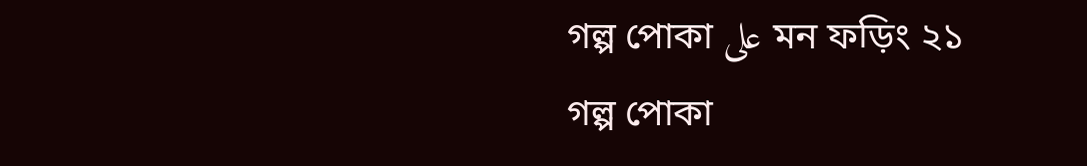গল্প পোকা على মন ফড়িং ২১
গল্প পোকা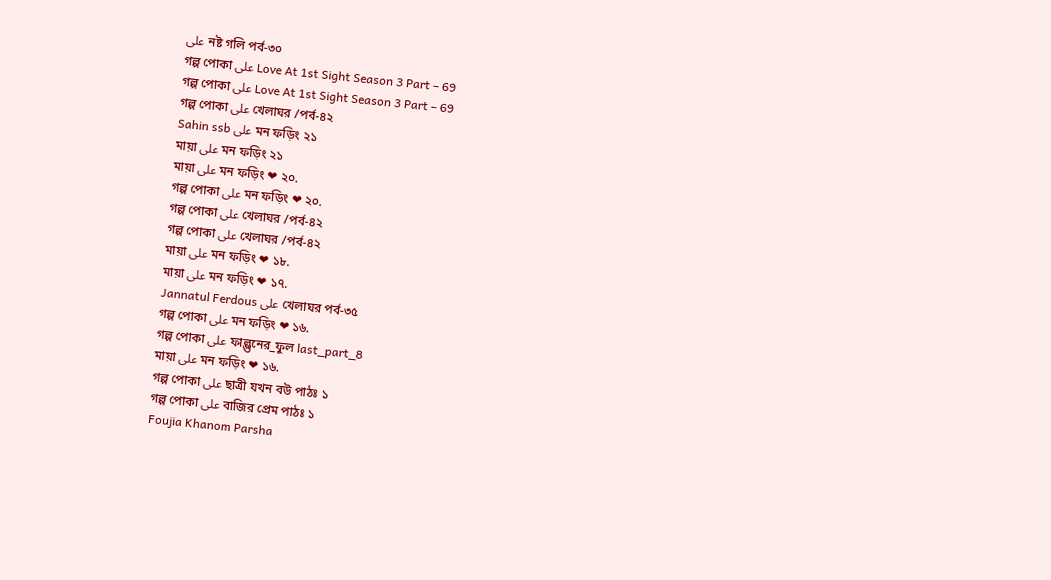على নষ্ট গলি পর্ব-৩০
গল্প পোকা على Love At 1st Sight Season 3 Part – 69
গল্প পোকা على Love At 1st Sight Season 3 Part – 69
গল্প পোকা على খেলাঘর /পর্ব-৪২
Sahin ssb على মন ফড়িং ২১
মায়া على মন ফড়িং ২১
মায়া على মন ফড়িং ❤ ২০.
গল্প পোকা على মন ফড়িং ❤ ২০.
গল্প পোকা على খেলাঘর /পর্ব-৪২
গল্প পোকা على খেলাঘর /পর্ব-৪২
মায়া على মন ফড়িং ❤ ১৮.
মায়া على মন ফড়িং ❤ ১৭.
Jannatul Ferdous على খেলাঘর পর্ব-৩৫
গল্প পোকা على মন ফড়িং ❤ ১৬.
গল্প পোকা على ফাল্গুনের_ফুল last_part_8
মায়া على মন ফড়িং ❤ ১৬.
গল্প পোকা على ছাত্রী যখন বউ পাঠঃ ১
গল্প পোকা على বাজির প্রেম পাঠঃ ১
Foujia Khanom Parsha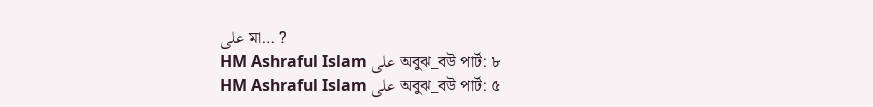على মা… ?
HM Ashraful Islam على অবুঝ_বউ পার্ট: ৮
HM Ashraful Islam على অবুঝ_বউ পার্ট: ৫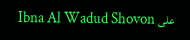Ibna Al Wadud Shovon على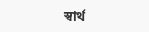স্বার্থ